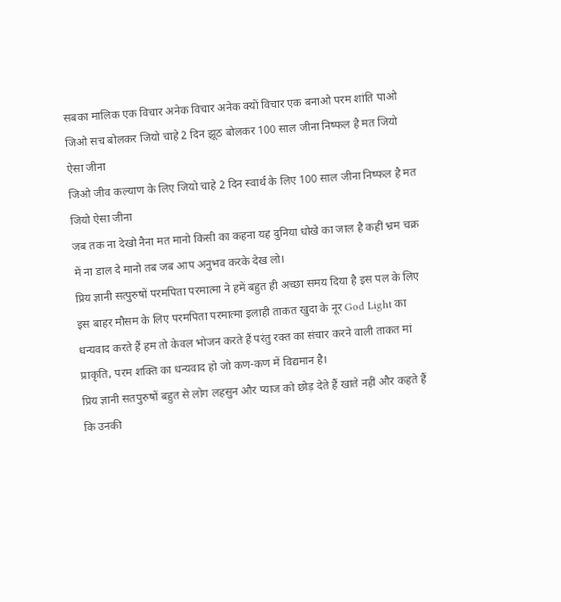सबका मालिक एक विचार अनेक विचार अनेक क्यों विचार एक बनाओ परम शांति पाओ
जिओ सच बोलकर जियो चाहे 2 दिन झूठ बोलकर 100 साल जीना निष्फल है मत जियो ऐसा जीना
जिओ जीव कल्याण के लिए जियो चाहे 2 दिन स्वार्थ के लिए 100 साल जीना निष्फल है मत जियो ऐसा जीना
जब तक ना देखो नैना मत मानो किसी का कहना यह दुनिया धोखे का जाल है कहीं भ्रम चक्र में ना डाल दे मानो तब जब आप अनुभव करके देख लो।
प्रिय ज्ञानी सत्पुरुषों परमपिता परमात्मा ने हमें बहुत ही अच्छा समय दिया है इस पल के लिए इस बाहर मौसम के लिए परमपिता परमात्मा इलाही ताकत खुदा के नूर God Light का धन्यवाद करते हैं हम तो केवल भोजन करते हैं परंतु रक्त का संचार करने वाली ताकत मां प्राकृति, परम शक्ति का धन्यवाद हो जो कण-कण में विद्यमान है।
प्रिय ज्ञानी सतपुरुषों बहुत से लोग लहसुन और प्याज को छोड़ देते हैं खाते नहीं और कहते हैं कि उनकी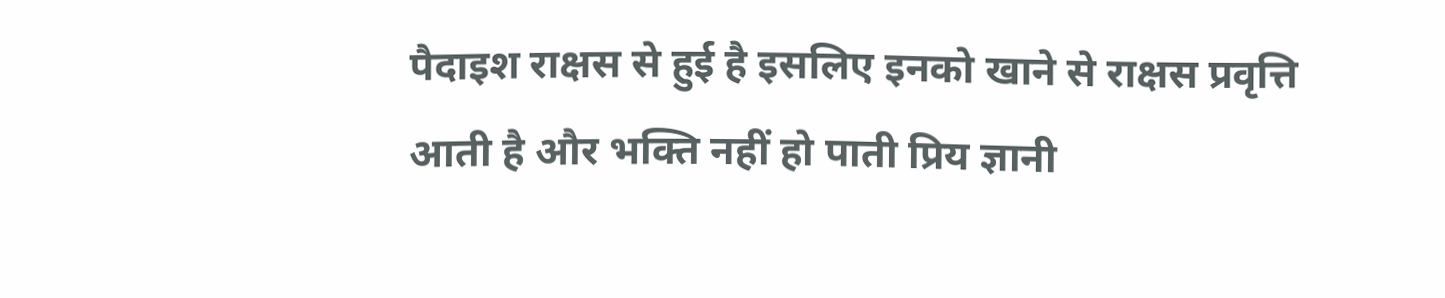पैदाइश राक्षस से हुई है इसलिए इनको खाने से राक्षस प्रवृत्ति आती है और भक्ति नहीं हो पाती प्रिय ज्ञानी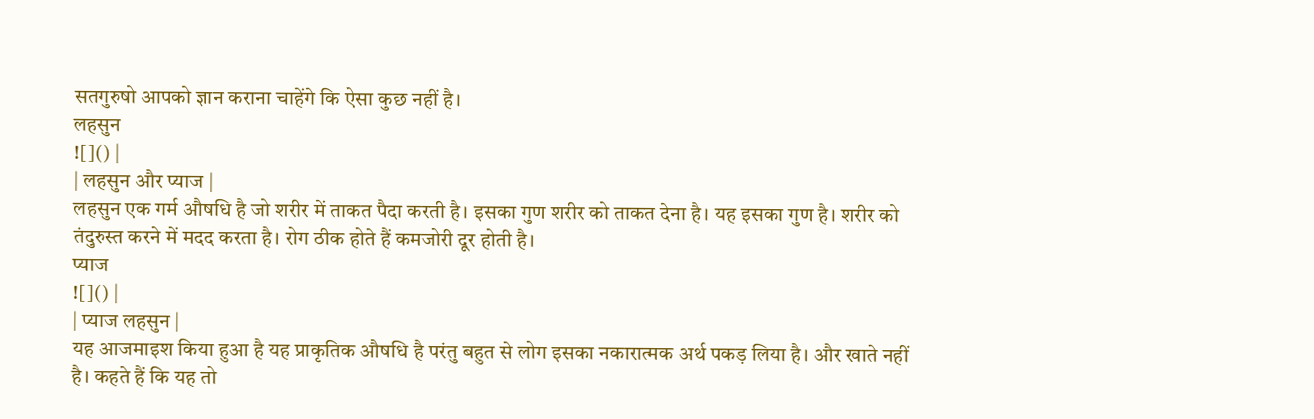सतगुरुषो आपको ज्ञान कराना चाहेंगे कि ऐसा कुछ नहीं है।
लहसुन
![]() |
| लहसुन और प्याज |
लहसुन एक गर्म औषधि है जो शरीर में ताकत पैदा करती है। इसका गुण शरीर को ताकत देना है। यह इसका गुण है। शरीर को तंदुरुस्त करने में मदद करता है। रोग ठीक होते हैं कमजोरी दूर होती है।
प्याज
![]() |
| प्याज लहसुन |
यह आजमाइश किया हुआ है यह प्राकृतिक औषधि है परंतु बहुत से लोग इसका नकारात्मक अर्थ पकड़ लिया है। और खाते नहीं है। कहते हैं कि यह तो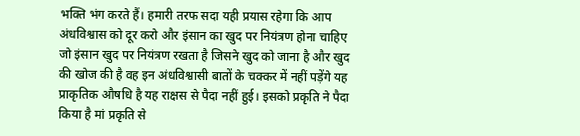भक्ति भंग करते हैं। हमारी तरफ सदा यही प्रयास रहेगा कि आप अंधविश्वास को दूर करो और इंसान का खुद पर नियंत्रण होना चाहिए जो इंसान खुद पर नियंत्रण रखता है जिसने खुद को जाना है और खुद की खोज की है वह इन अंधविश्वासी बातों के चक्कर में नहीं पड़ेंगे यह प्राकृतिक औषधि है यह राक्षस से पैदा नहीं हुई। इसको प्रकृति ने पैदा किया है मां प्रकृति से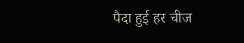पैदा हुई हर चीज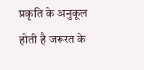प्रकृति के अनुकूल होती है जरूरत के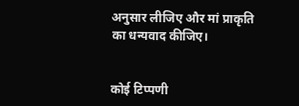अनुसार लीजिए और मां प्राकृति का धन्यवाद कीजिए।


कोई टिप्पणी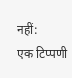नहीं:
एक टिप्पणी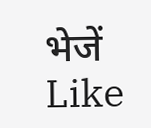भेजें
Like